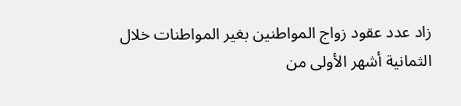زاد عدد عقود زواج المواطنين بغير المواطنات خلال الثمانية أشهر الأولى من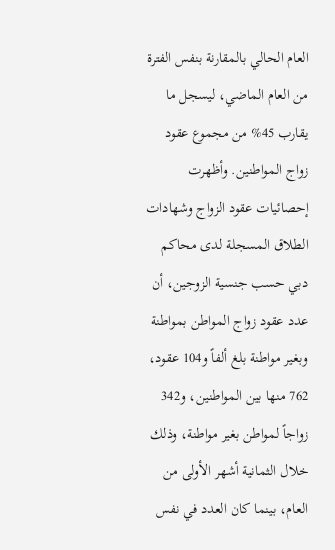العام الحالي بالمقارنة بنفس الفترة من العام الماضي، ليسجل ما يقارب 45% من مجموع عقود زواج المواطنين. وأظهرت إحصائيات عقود الزواج وشهادات الطلاق المسجلة لدى محاكم دبي حسب جنسية الزوجين، أن عدد عقود زواج المواطن بمواطنة وبغير مواطنة بلغ ألفاً و104 عقود، 762 منها بين المواطنين، و342 زواجاً لمواطن بغير مواطنة، وذلك خلال الثمانية أشهر الأولى من العام، بينما كان العدد في نفس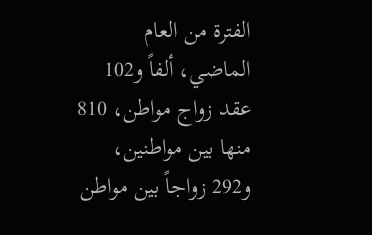الفترة من العام الماضي، ألفاً و102 عقد زواج مواطن، 810 منها بين مواطنين، و292 زواجاً بين مواطن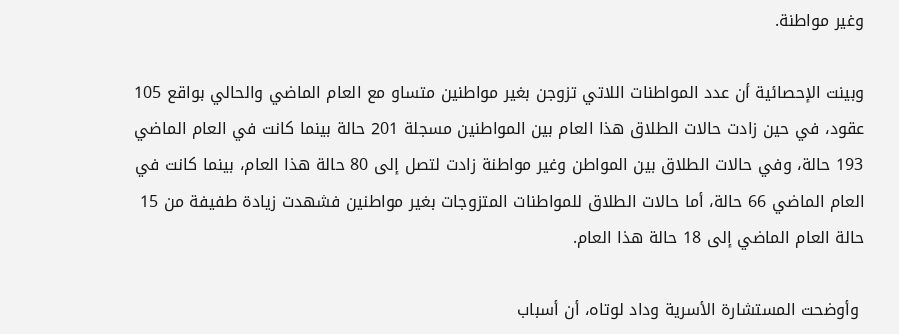وغير مواطنة.

وبينت الإحصائية أن عدد المواطنات اللاتي تزوجن بغير مواطنين متساو مع العام الماضي والحالي بواقع 105 عقود، في حين زادت حالات الطلاق هذا العام بين المواطنين مسجلة 201 حالة بينما كانت في العام الماضي 193 حالة، وفي حالات الطلاق بين المواطن وغير مواطنة زادت لتصل إلى 80 حالة هذا العام، بينما كانت في العام الماضي 66 حالة، أما حالات الطلاق للمواطنات المتزوجات بغير مواطنين فشهدت زيادة طفيفة من 15 حالة العام الماضي إلى 18 حالة هذا العام.

 وأوضحت المستشارة الأسرية وداد لوتاه، أن أسباب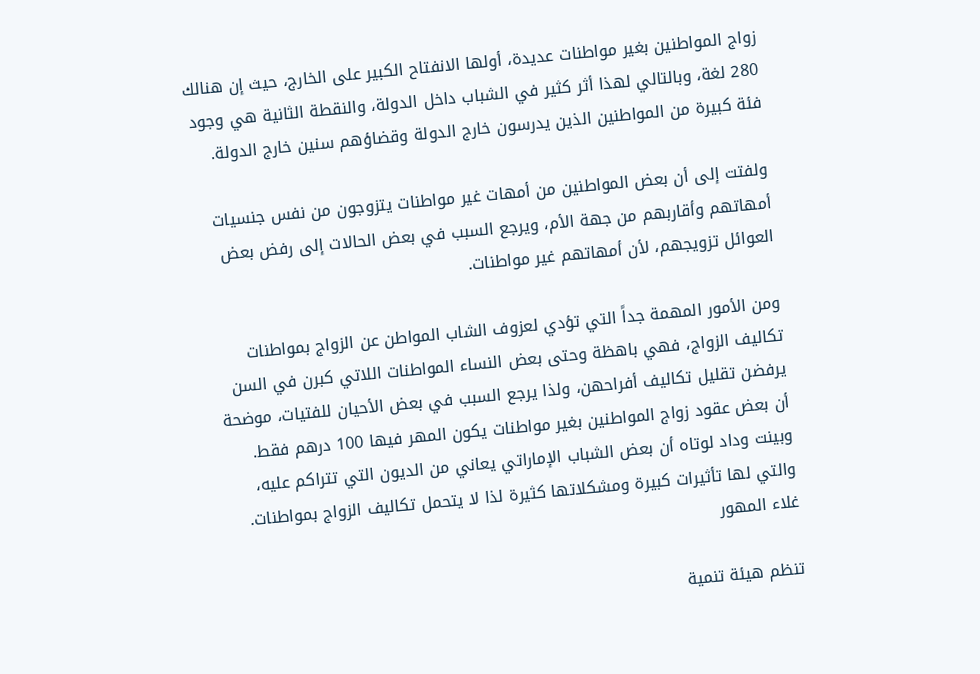زواج المواطنين بغير مواطنات عديدة، أولها الانفتاح الكبير على الخارج، حيث إن هنالك 280 لغة، وبالتالي لهذا أثر كثير في الشباب داخل الدولة، والنقطة الثانية هي وجود فئة كبيرة من المواطنين الذين يدرسون خارج الدولة وقضاؤهم سنين خارج الدولة.

ولفتت إلى أن بعض المواطنين من أمهات غير مواطنات يتزوجون من نفس جنسيات أمهاتهم وأقاربهم من جهة الأم، ويرجع السبب في بعض الحالات إلى رفض بعض العوائل تزويجهم، لأن أمهاتهم غير مواطنات.

ومن الأمور المهمة جداً التي تؤدي لعزوف الشاب المواطن عن الزواج بمواطنات تكاليف الزواج، فهي باهظة وحتى بعض النساء المواطنات اللاتي كبرن في السن يرفضن تقليل تكاليف أفراحهن، ولذا يرجع السبب في بعض الأحيان للفتيات، موضحة أن بعض عقود زواج المواطنين بغير مواطنات يكون المهر فيها 100 درهم فقط. وبينت وداد لوتاه أن بعض الشباب الإماراتي يعاني من الديون التي تتراكم عليه، والتي لها تأثيرات كبيرة ومشكلاتها كثيرة لذا لا يتحمل تكاليف الزواج بمواطنات. غلاء المهور

تنظم هيئة تنمية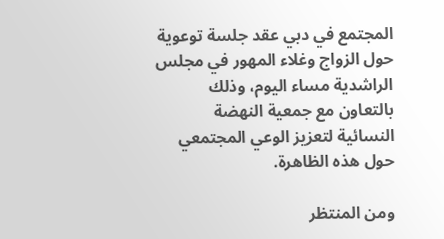المجتمع في دبي عقد جلسة توعوية حول الزواج وغلاء المهور في مجلس الراشدية مساء اليوم، وذلك بالتعاون مع جمعية النهضة النسائية لتعزيز الوعي المجتمعي حول هذه الظاهرة.

ومن المنتظر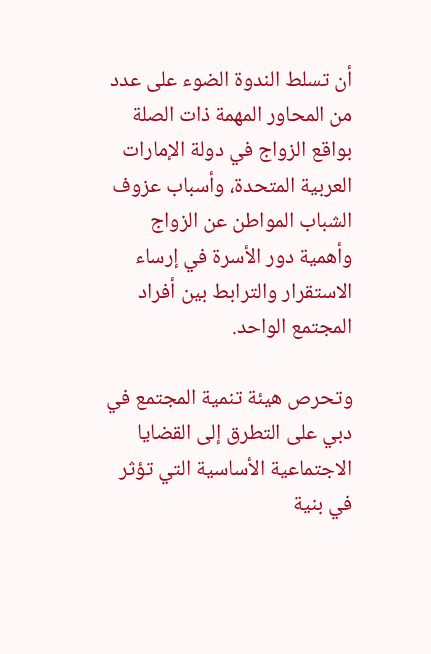أن تسلط الندوة الضوء على عدد من المحاور المهمة ذات الصلة بواقع الزواج في دولة الإمارات العربية المتحدة، وأسباب عزوف الشباب المواطن عن الزواج وأهمية دور الأسرة في إرساء الاستقرار والترابط بين أفراد المجتمع الواحد.

وتحرص هيئة تنمية المجتمع في دبي على التطرق إلى القضايا الاجتماعية الأساسية التي تؤثر في بنية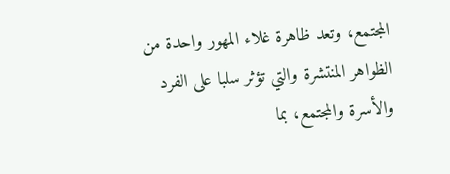المجتمع، وتعد ظاهرة غلاء المهور واحدة من الظواهر المنتشرة والتي تؤثر سلبا على الفرد والأسرة والمجتمع، بما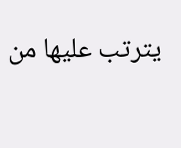يترتب عليها من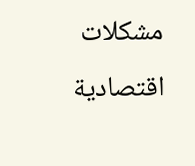مشكلات اقتصادية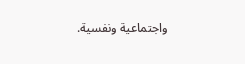واجتماعية ونفسية.